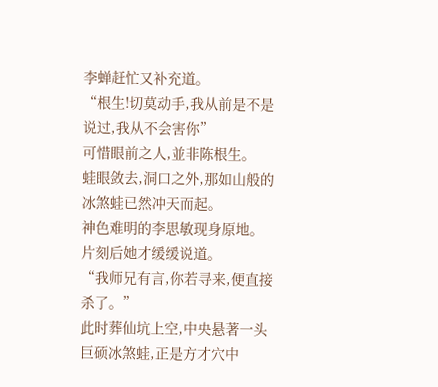李蝉赶忙又补充道。
“根生!切莫动手,我从前是不是说过,我从不会害你”
可惜眼前之人,並非陈根生。
蛙眼敛去,洞口之外,那如山般的冰煞蛙已然冲天而起。
神色难明的李思敏现身原地。
片刻后她才缓缓说道。
“我师兄有言,你若寻来,便直接杀了。”
此时葬仙坑上空,中央悬著一头巨硕冰煞蛙,正是方才穴中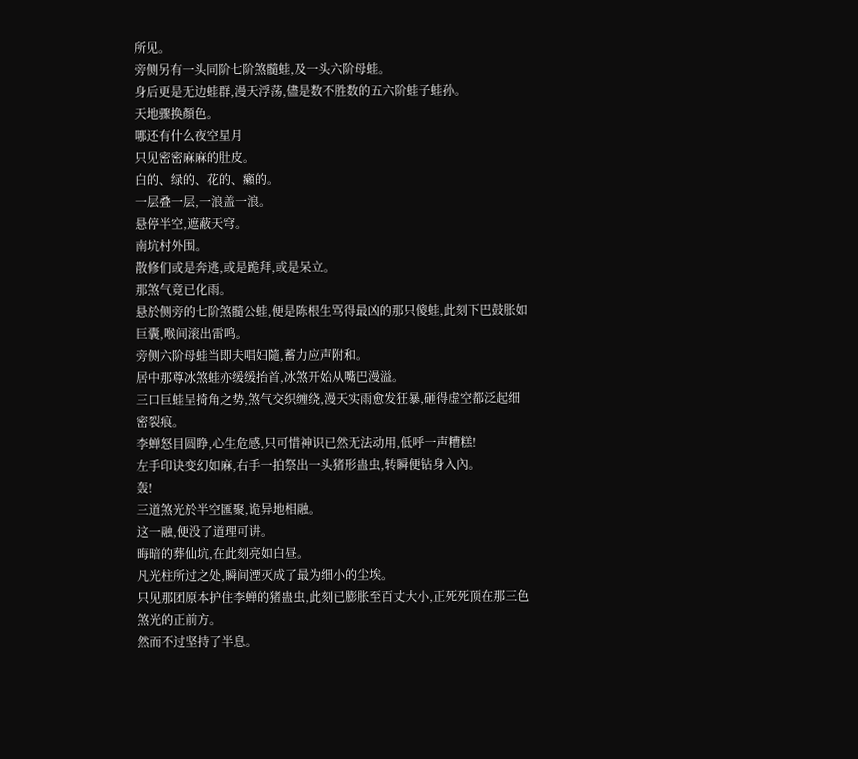所见。
旁侧另有一头同阶七阶煞髓蛙,及一头六阶母蛙。
身后更是无边蛙群,漫天浮荡,儘是数不胜数的五六阶蛙子蛙孙。
天地骤换顏色。
哪还有什么夜空星月
只见密密麻麻的肚皮。
白的、绿的、花的、癩的。
一层叠一层,一浪盖一浪。
悬停半空,遮蔽天穹。
南坑村外围。
散修们或是奔逃,或是跪拜,或是呆立。
那煞气竟已化雨。
悬於侧旁的七阶煞髓公蛙,便是陈根生骂得最凶的那只傻蛙,此刻下巴鼓胀如巨囊,喉间滚出雷鸣。
旁侧六阶母蛙当即夫唱妇隨,蓄力应声附和。
居中那尊冰煞蛙亦缓缓抬首,冰煞开始从嘴巴漫溢。
三口巨蛙呈掎角之势,煞气交织缠绕,漫天实雨愈发狂暴,砸得虚空都泛起细密裂痕。
李蝉怒目圆睁,心生危感,只可惜神识已然无法动用,低呼一声糟糕!
左手印诀变幻如麻,右手一拍祭出一头猪形蛊虫,转瞬便钻身入內。
轰!
三道煞光於半空匯聚,诡异地相融。
这一融,便没了道理可讲。
晦暗的葬仙坑,在此刻亮如白昼。
凡光柱所过之处,瞬间湮灭成了最为细小的尘埃。
只见那团原本护住李蝉的猪蛊虫,此刻已膨胀至百丈大小,正死死顶在那三色煞光的正前方。
然而不过坚持了半息。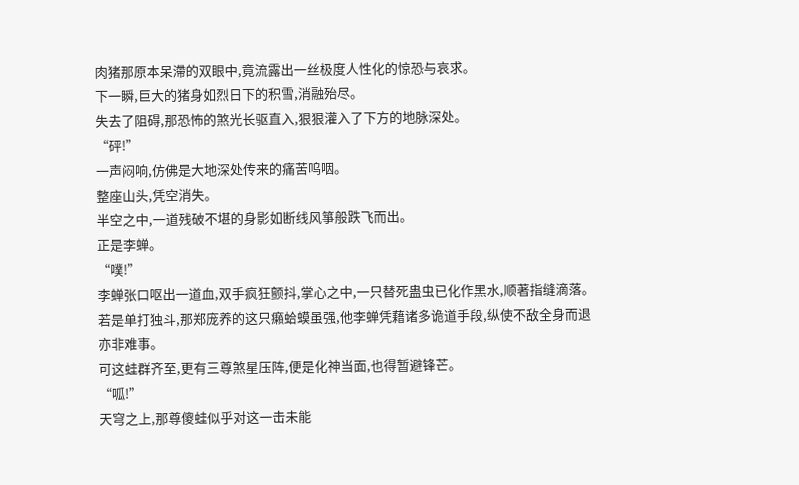肉猪那原本呆滯的双眼中,竟流露出一丝极度人性化的惊恐与哀求。
下一瞬,巨大的猪身如烈日下的积雪,消融殆尽。
失去了阻碍,那恐怖的煞光长驱直入,狠狠灌入了下方的地脉深处。
“砰!”
一声闷响,仿佛是大地深处传来的痛苦呜咽。
整座山头,凭空消失。
半空之中,一道残破不堪的身影如断线风箏般跌飞而出。
正是李蝉。
“噗!”
李蝉张口呕出一道血,双手疯狂颤抖,掌心之中,一只替死蛊虫已化作黑水,顺著指缝滴落。
若是单打独斗,那郑庞养的这只癩蛤蟆虽强,他李蝉凭藉诸多诡道手段,纵使不敌全身而退亦非难事。
可这蛙群齐至,更有三尊煞星压阵,便是化神当面,也得暂避锋芒。
“呱!”
天穹之上,那尊傻蛙似乎对这一击未能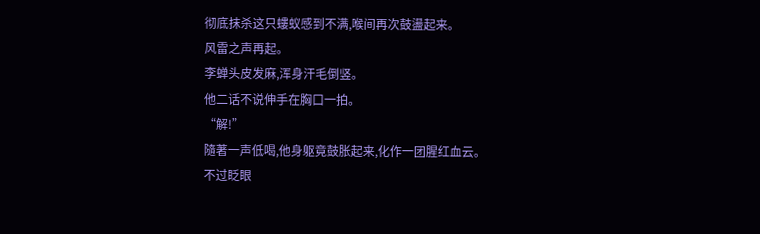彻底抹杀这只螻蚁感到不满,喉间再次鼓盪起来。
风雷之声再起。
李蝉头皮发麻,浑身汗毛倒竖。
他二话不说伸手在胸口一拍。
“解!”
隨著一声低喝,他身躯竟鼓胀起来,化作一团腥红血云。
不过眨眼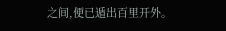之间,便已遁出百里开外。